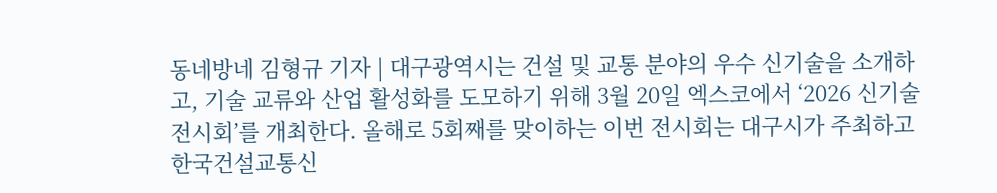동네방네 김형규 기자 | 대구광역시는 건설 및 교통 분야의 우수 신기술을 소개하고, 기술 교류와 산업 활성화를 도모하기 위해 3월 20일 엑스코에서 ‘2026 신기술 전시회’를 개최한다. 올해로 5회째를 맞이하는 이번 전시회는 대구시가 주최하고 한국건설교통신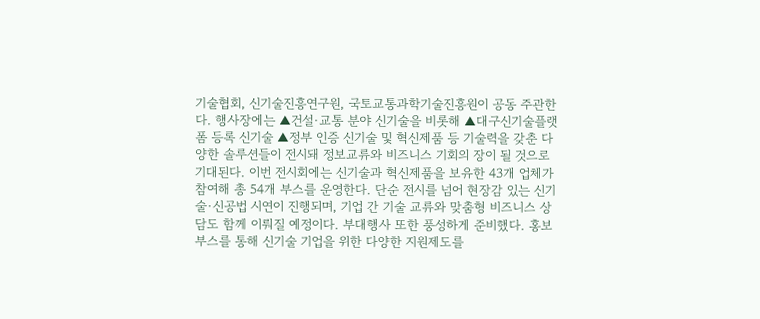기술협회, 신기술진흥연구원, 국토교통과학기술진흥원이 공동 주관한다. 행사장에는 ▲건설·교통 분야 신기술을 비롯해 ▲대구신기술플랫폼 등록 신기술 ▲정부 인증 신기술 및 혁신제품 등 기술력을 갖춘 다양한 솔루션들이 전시돼 정보교류와 비즈니스 기회의 장이 될 것으로 기대된다. 이번 전시회에는 신기술과 혁신제품을 보유한 43개 업체가 참여해 총 54개 부스를 운영한다. 단순 전시를 넘어 현장감 있는 신기술·신공법 시연이 진행되며, 기업 간 기술 교류와 맞춤형 비즈니스 상담도 함께 이뤄질 예정이다. 부대행사 또한 풍성하게 준비했다. 홍보부스를 통해 신기술 기업을 위한 다양한 지원제도를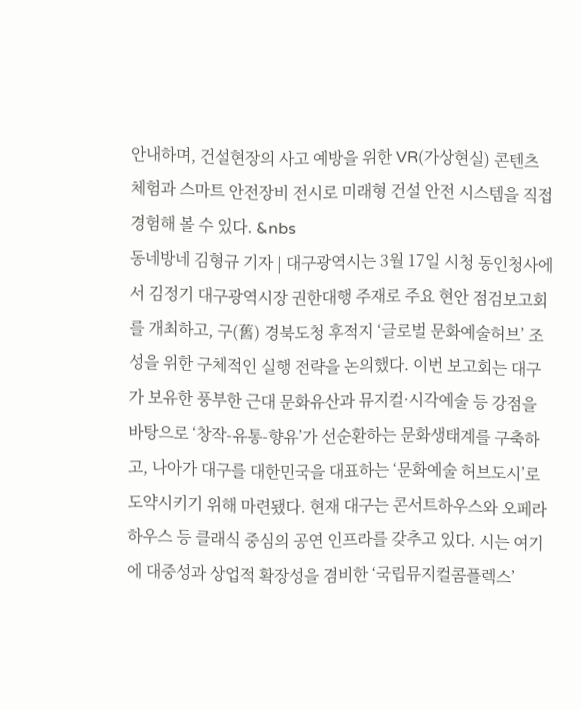안내하며, 건설현장의 사고 예방을 위한 VR(가상현실) 콘텐츠 체험과 스마트 안전장비 전시로 미래형 건설 안전 시스템을 직접 경험해 볼 수 있다. &nbs
동네방네 김형규 기자 | 대구광역시는 3월 17일 시청 동인청사에서 김정기 대구광역시장 권한대행 주재로 주요 현안 점검보고회를 개최하고, 구(舊) 경북도청 후적지 ‘글로벌 문화예술허브’ 조성을 위한 구체적인 실행 전략을 논의했다. 이번 보고회는 대구가 보유한 풍부한 근대 문화유산과 뮤지컬·시각예술 등 강점을 바탕으로 ‘창작-유통-향유’가 선순환하는 문화생태계를 구축하고, 나아가 대구를 대한민국을 대표하는 ‘문화예술 허브도시’로 도약시키기 위해 마련됐다. 현재 대구는 콘서트하우스와 오페라하우스 등 클래식 중심의 공연 인프라를 갖추고 있다. 시는 여기에 대중성과 상업적 확장성을 겸비한 ‘국립뮤지컬콤플렉스’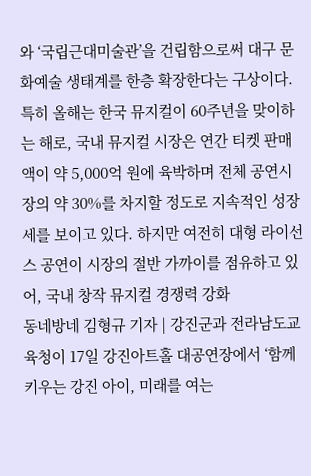와 ‘국립근대미술관’을 건립함으로써 대구 문화예술 생태계를 한층 확장한다는 구상이다. 특히 올해는 한국 뮤지컬이 60주년을 맞이하는 해로, 국내 뮤지컬 시장은 연간 티켓 판매액이 약 5,000억 원에 육박하며 전체 공연시장의 약 30%를 차지할 정도로 지속적인 성장세를 보이고 있다. 하지만 여전히 대형 라이선스 공연이 시장의 절반 가까이를 점유하고 있어, 국내 창작 뮤지컬 경쟁력 강화
동네방네 김형규 기자 | 강진군과 전라남도교육청이 17일 강진아트홀 대공연장에서 ‘함께 키우는 강진 아이, 미래를 여는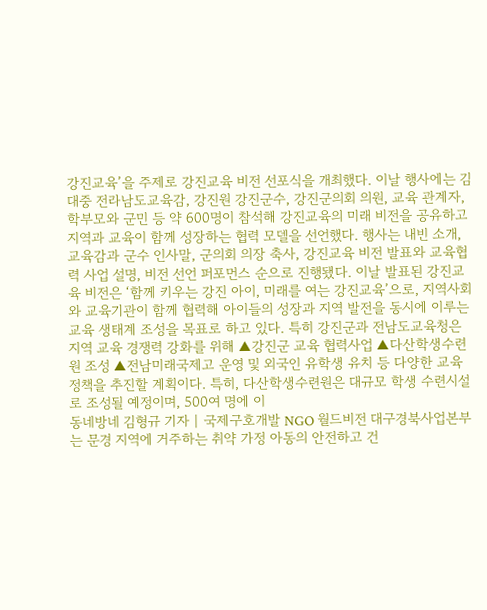강진교육’을 주제로 강진교육 비전 선포식을 개최했다. 이날 행사에는 김대중 전라남도교육감, 강진원 강진군수, 강진군의회 의원, 교육 관계자, 학부모와 군민 등 약 600명이 참석해 강진교육의 미래 비전을 공유하고 지역과 교육이 함께 성장하는 협력 모델을 선언했다. 행사는 내빈 소개, 교육감과 군수 인사말, 군의회 의장 축사, 강진교육 비전 발표와 교육협력 사업 설명, 비전 선언 퍼포먼스 순으로 진행됐다. 이날 발표된 강진교육 비전은 ‘함께 키우는 강진 아이, 미래를 여는 강진교육’으로, 지역사회와 교육기관이 함께 협력해 아이들의 성장과 지역 발전을 동시에 이루는 교육 생태계 조성을 목표로 하고 있다. 특히 강진군과 전남도교육청은 지역 교육 경쟁력 강화를 위해 ▲강진군 교육 협력사업 ▲다산학생수련원 조성 ▲전남미래국제고 운영 및 외국인 유학생 유치 등 다양한 교육 정책을 추진할 계획이다. 특히, 다산학생수련원은 대규모 학생 수련시설로 조성될 예정이며, 500여 명에 이
동네방네 김형규 기자 | 국제구호개발 NGO 월드비전 대구경북사업본부는 문경 지역에 거주하는 취약 가정 아동의 안전하고 건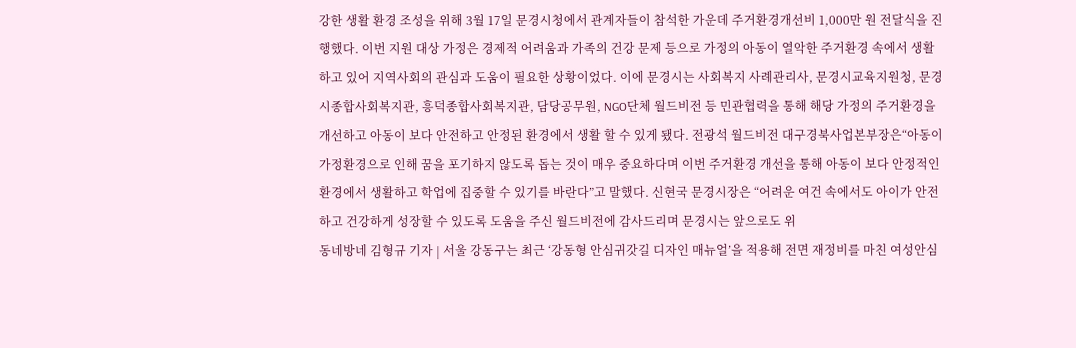강한 생활 환경 조성을 위해 3월 17일 문경시청에서 관계자들이 참석한 가운데 주거환경개선비 1,000만 원 전달식을 진행했다. 이번 지원 대상 가정은 경제적 어려움과 가족의 건강 문제 등으로 가정의 아동이 열악한 주거환경 속에서 생활하고 있어 지역사회의 관심과 도움이 필요한 상황이었다. 이에 문경시는 사회복지 사례관리사, 문경시교육지원청, 문경시종합사회복지관, 흥덕종합사회복지관, 담당공무원, NGO단체 월드비전 등 민관협력을 통해 해당 가정의 주거환경을 개선하고 아동이 보다 안전하고 안정된 환경에서 생활 할 수 있게 됐다. 전광석 월드비전 대구경북사업본부장은“아동이 가정환경으로 인해 꿈을 포기하지 않도록 돕는 것이 매우 중요하다며 이번 주거환경 개선을 통해 아동이 보다 안정적인 환경에서 생활하고 학업에 집중할 수 있기를 바란다”고 말했다. 신현국 문경시장은 “어려운 여건 속에서도 아이가 안전하고 건강하게 성장할 수 있도록 도움을 주신 월드비전에 감사드리며 문경시는 앞으로도 위
동네방네 김형규 기자 | 서울 강동구는 최근 ‘강동형 안심귀갓길 디자인 매뉴얼’을 적용해 전면 재정비를 마친 여성안심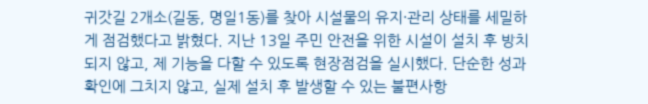귀갓길 2개소(길동, 명일1동)를 찾아 시설물의 유지·관리 상태를 세밀하게 점검했다고 밝혔다. 지난 13일 주민 안전을 위한 시설이 설치 후 방치되지 않고, 제 기능을 다할 수 있도록 현장점검을 실시했다. 단순한 성과 확인에 그치지 않고, 실제 설치 후 발생할 수 있는 불편사항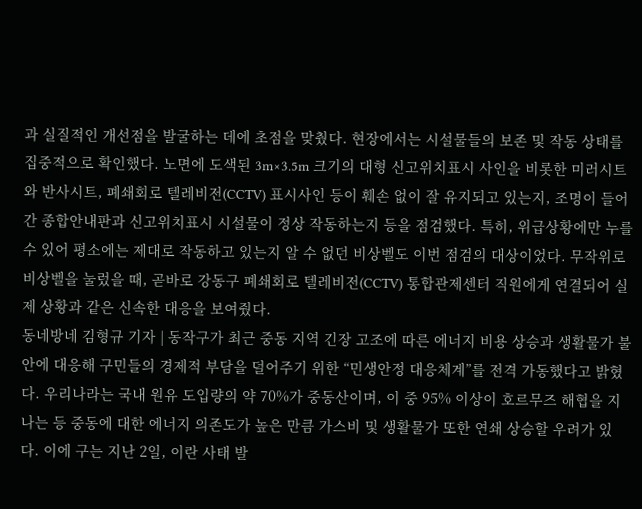과 실질적인 개선점을 발굴하는 데에 초점을 맞췄다. 현장에서는 시설물들의 보존 및 작동 상태를 집중적으로 확인했다. 노면에 도색된 3m×3.5m 크기의 대형 신고위치표시 사인을 비롯한 미러시트와 반사시트, 폐쇄회로 텔레비전(CCTV) 표시사인 등이 훼손 없이 잘 유지되고 있는지, 조명이 들어간 종합안내판과 신고위치표시 시설물이 정상 작동하는지 등을 점검했다. 특히, 위급상황에만 누를 수 있어 평소에는 제대로 작동하고 있는지 알 수 없던 비상벨도 이번 점검의 대상이었다. 무작위로 비상벨을 눌렀을 때, 곧바로 강동구 폐쇄회로 텔레비전(CCTV) 통합관제센터 직원에게 연결되어 실제 상황과 같은 신속한 대응을 보여줬다.
동네방네 김형규 기자 | 동작구가 최근 중동 지역 긴장 고조에 따른 에너지 비용 상승과 생활물가 불안에 대응해 구민들의 경제적 부담을 덜어주기 위한 “민생안정 대응체계”를 전격 가동했다고 밝혔다. 우리나라는 국내 원유 도입량의 약 70%가 중동산이며, 이 중 95% 이상이 호르무즈 해협을 지나는 등 중동에 대한 에너지 의존도가 높은 만큼 가스비 및 생활물가 또한 연쇄 상승할 우려가 있다. 이에 구는 지난 2일, 이란 사태 발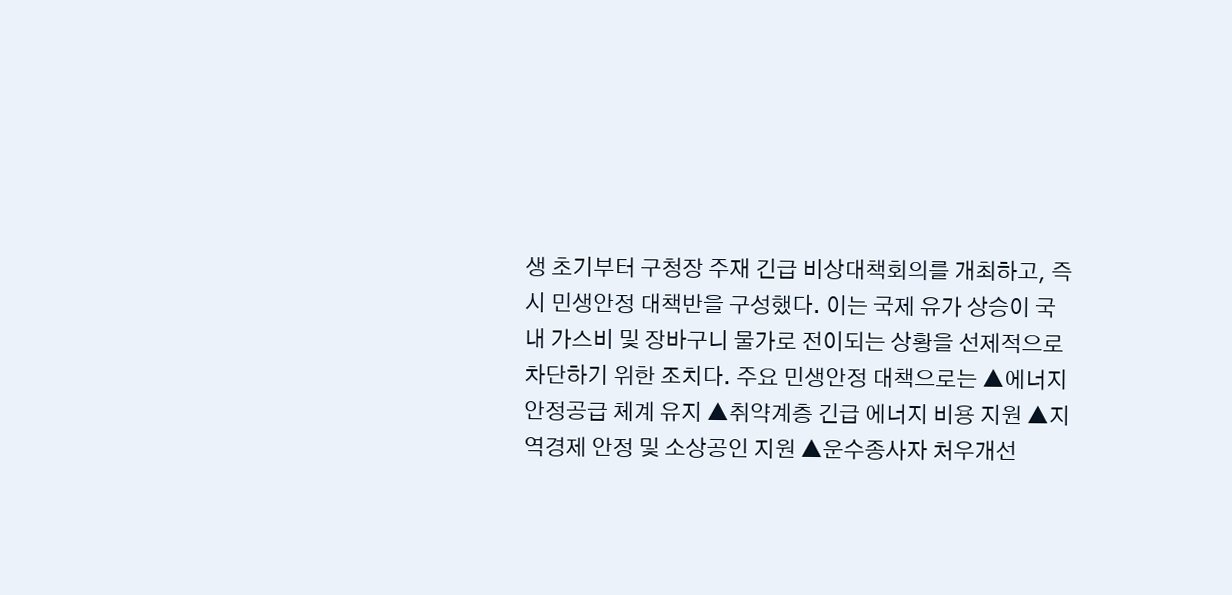생 초기부터 구청장 주재 긴급 비상대책회의를 개최하고, 즉시 민생안정 대책반을 구성했다. 이는 국제 유가 상승이 국내 가스비 및 장바구니 물가로 전이되는 상황을 선제적으로 차단하기 위한 조치다. 주요 민생안정 대책으로는 ▲에너지 안정공급 체계 유지 ▲취약계층 긴급 에너지 비용 지원 ▲지역경제 안정 및 소상공인 지원 ▲운수종사자 처우개선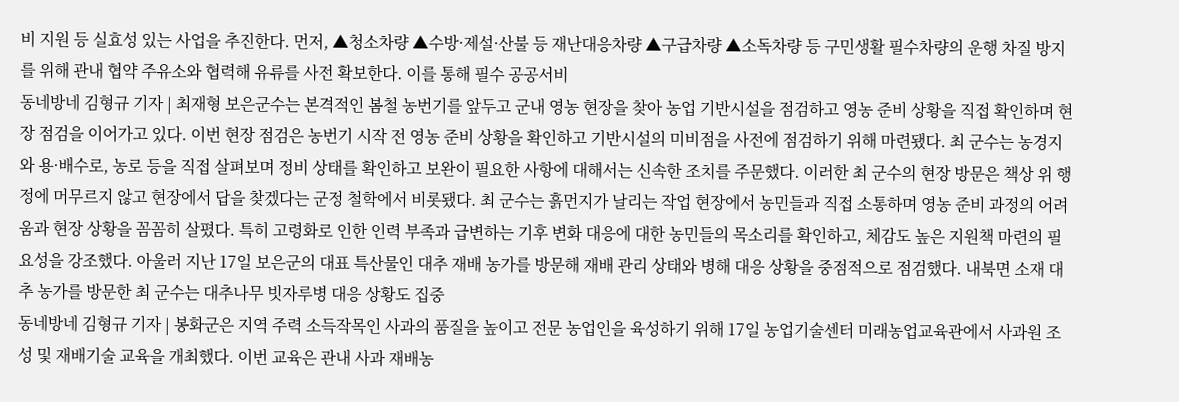비 지원 등 실효성 있는 사업을 추진한다. 먼저, ▲청소차량 ▲수방·제설·산불 등 재난대응차량 ▲구급차량 ▲소독차량 등 구민생활 필수차량의 운행 차질 방지를 위해 관내 협약 주유소와 협력해 유류를 사전 확보한다. 이를 통해 필수 공공서비
동네방네 김형규 기자 | 최재형 보은군수는 본격적인 봄철 농번기를 앞두고 군내 영농 현장을 찾아 농업 기반시설을 점검하고 영농 준비 상황을 직접 확인하며 현장 점검을 이어가고 있다. 이번 현장 점검은 농번기 시작 전 영농 준비 상황을 확인하고 기반시설의 미비점을 사전에 점검하기 위해 마련됐다. 최 군수는 농경지와 용·배수로, 농로 등을 직접 살펴보며 정비 상태를 확인하고 보완이 필요한 사항에 대해서는 신속한 조치를 주문했다. 이러한 최 군수의 현장 방문은 책상 위 행정에 머무르지 않고 현장에서 답을 찾겠다는 군정 철학에서 비롯됐다. 최 군수는 흙먼지가 날리는 작업 현장에서 농민들과 직접 소통하며 영농 준비 과정의 어려움과 현장 상황을 꼼꼼히 살폈다. 특히 고령화로 인한 인력 부족과 급변하는 기후 변화 대응에 대한 농민들의 목소리를 확인하고, 체감도 높은 지원책 마련의 필요성을 강조했다. 아울러 지난 17일 보은군의 대표 특산물인 대추 재배 농가를 방문해 재배 관리 상태와 병해 대응 상황을 중점적으로 점검했다. 내북면 소재 대추 농가를 방문한 최 군수는 대추나무 빗자루병 대응 상황도 집중
동네방네 김형규 기자 | 봉화군은 지역 주력 소득작목인 사과의 품질을 높이고 전문 농업인을 육성하기 위해 17일 농업기술센터 미래농업교육관에서 사과원 조성 및 재배기술 교육을 개최했다. 이번 교육은 관내 사과 재배농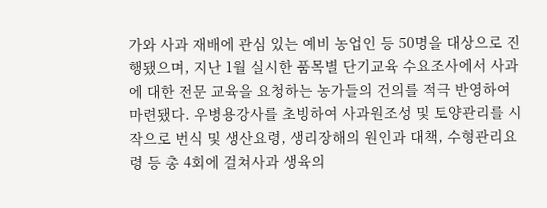가와 사과 재배에 관심 있는 예비 농업인 등 50명을 대상으로 진행됐으며, 지난 1월 실시한 품목별 단기교육 수요조사에서 사과에 대한 전문 교육을 요청하는 농가들의 건의를 적극 반영하여 마련됐다. 우병용강사를 초빙하여 사과원조성 및 토양관리를 시작으로 번식 및 생산요령, 생리장해의 원인과 대책, 수형관리요령 등 총 4회에 걸쳐사과 생육의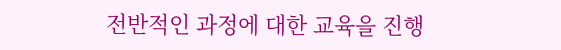전반적인 과정에 대한 교육을 진행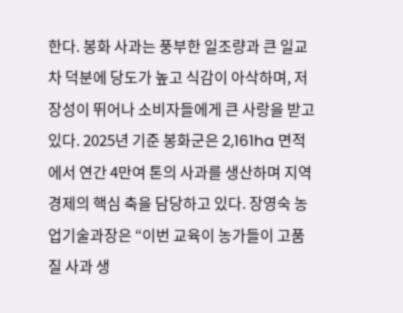한다. 봉화 사과는 풍부한 일조량과 큰 일교차 덕분에 당도가 높고 식감이 아삭하며, 저장성이 뛰어나 소비자들에게 큰 사랑을 받고 있다. 2025년 기준 봉화군은 2,161ha 면적에서 연간 4만여 톤의 사과를 생산하며 지역 경제의 핵심 축을 담당하고 있다. 장영숙 농업기술과장은 “이번 교육이 농가들이 고품질 사과 생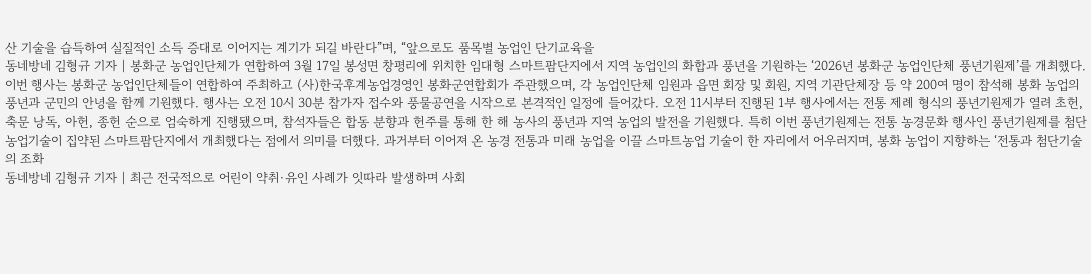산 기술을 습득하여 실질적인 소득 증대로 이어지는 계기가 되길 바란다”며, “앞으로도 품목별 농업인 단기교육을
동네방네 김형규 기자 | 봉화군 농업인단체가 연합하여 3월 17일 봉성면 창평리에 위치한 임대형 스마트팜단지에서 지역 농업인의 화합과 풍년을 기원하는 ‘2026년 봉화군 농업인단체 풍년기원제’를 개최했다. 이번 행사는 봉화군 농업인단체들이 연합하여 주최하고 (사)한국후계농업경영인 봉화군연합회가 주관했으며, 각 농업인단체 임원과 읍면 회장 및 회원, 지역 기관단체장 등 약 200여 명이 참석해 봉화 농업의 풍년과 군민의 안녕을 함께 기원했다. 행사는 오전 10시 30분 참가자 접수와 풍물공연을 시작으로 본격적인 일정에 들어갔다. 오전 11시부터 진행된 1부 행사에서는 전통 제례 형식의 풍년기원제가 열려 초헌, 축문 낭독, 아헌, 종헌 순으로 엄숙하게 진행됐으며, 참석자들은 합동 분향과 헌주를 통해 한 해 농사의 풍년과 지역 농업의 발전을 기원했다. 특히 이번 풍년기원제는 전통 농경문화 행사인 풍년기원제를 첨단 농업기술이 집약된 스마트팜단지에서 개최했다는 점에서 의미를 더했다. 과거부터 이어져 온 농경 전통과 미래 농업을 이끌 스마트농업 기술이 한 자리에서 어우러지며, 봉화 농업이 지향하는 ‘전통과 첨단기술의 조화
동네방네 김형규 기자 | 최근 전국적으로 어린이 약취·유인 사례가 잇따라 발생하며 사회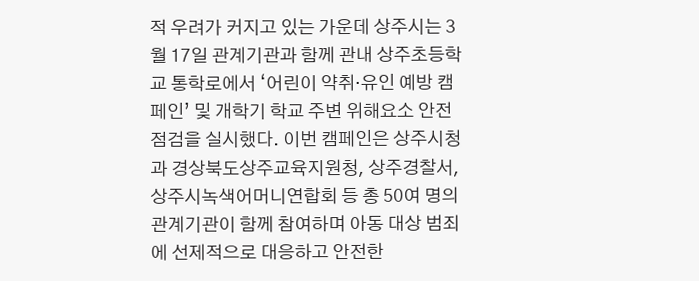적 우려가 커지고 있는 가운데 상주시는 3월 17일 관계기관과 함께 관내 상주초등학교 통학로에서 ‘어린이 약취·유인 예방 캠페인’ 및 개학기 학교 주변 위해요소 안전점검을 실시했다. 이번 캠페인은 상주시청과 경상북도상주교육지원청, 상주경찰서, 상주시녹색어머니연합회 등 총 50여 명의 관계기관이 함께 참여하며 아동 대상 범죄에 선제적으로 대응하고 안전한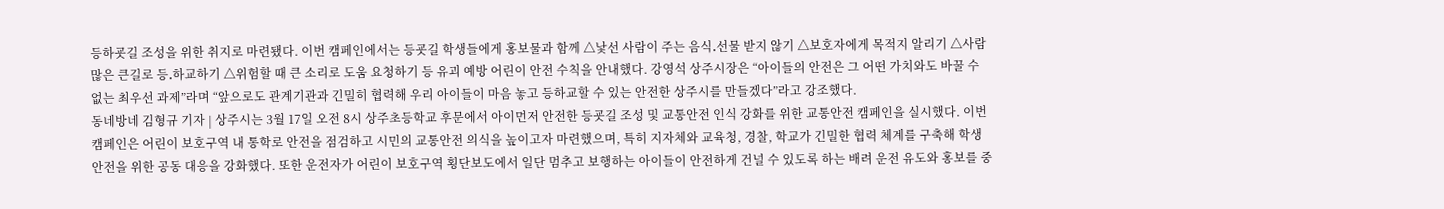등하굣길 조성을 위한 취지로 마련됐다. 이번 캠페인에서는 등굣길 학생들에게 홍보물과 함께 △낯선 사람이 주는 음식․선물 받지 않기 △보호자에게 목적지 알리기 △사람 많은 큰길로 등․하교하기 △위험할 때 큰 소리로 도움 요청하기 등 유괴 예방 어린이 안전 수칙을 안내했다. 강영석 상주시장은 “아이들의 안전은 그 어떤 가치와도 바꿀 수 없는 최우선 과제”라며 “앞으로도 관계기관과 긴밀히 협력해 우리 아이들이 마음 놓고 등하교할 수 있는 안전한 상주시를 만들겠다”라고 강조했다.
동네방네 김형규 기자 | 상주시는 3월 17일 오전 8시 상주초등학교 후문에서 아이먼저 안전한 등굣길 조성 및 교통안전 인식 강화를 위한 교통안전 캠페인을 실시했다. 이번 캠페인은 어린이 보호구역 내 통학로 안전을 점검하고 시민의 교통안전 의식을 높이고자 마련했으며, 특히 지자체와 교육청, 경찰, 학교가 긴밀한 협력 체계를 구축해 학생 안전을 위한 공동 대응을 강화했다. 또한 운전자가 어린이 보호구역 횡단보도에서 일단 멈추고 보행하는 아이들이 안전하게 건널 수 있도록 하는 배려 운전 유도와 홍보를 중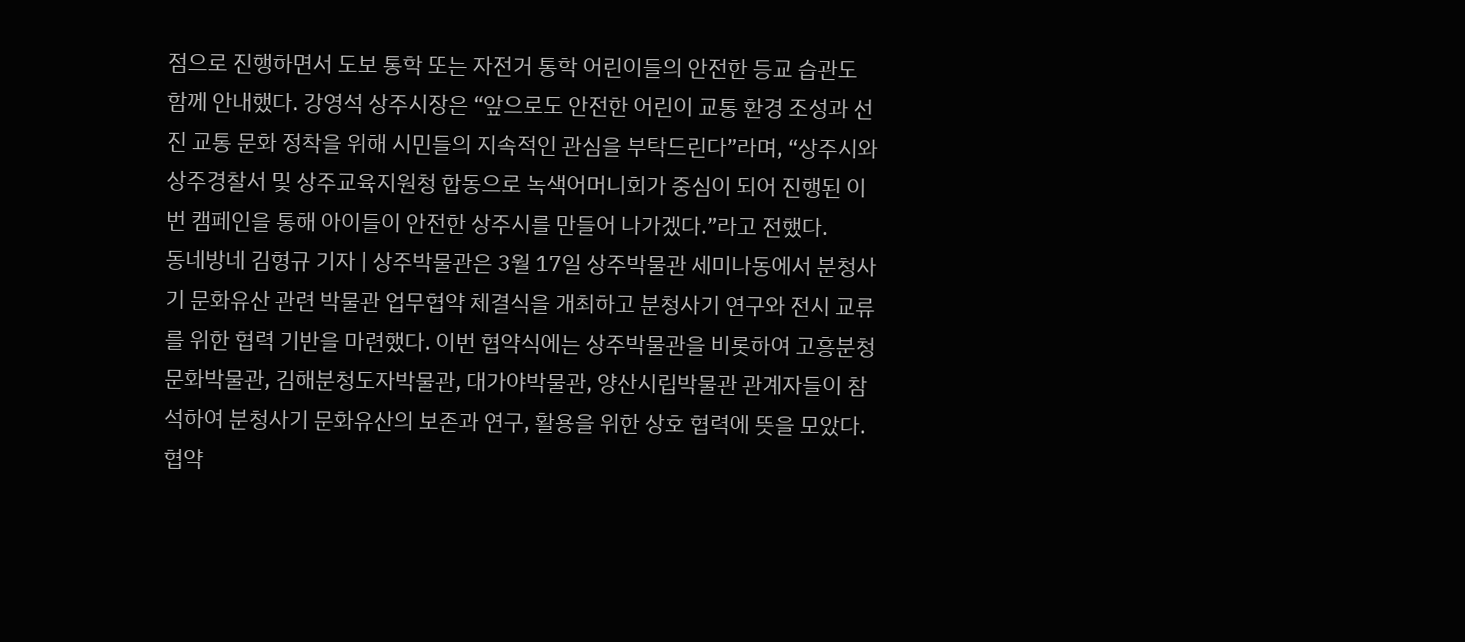점으로 진행하면서 도보 통학 또는 자전거 통학 어린이들의 안전한 등교 습관도 함께 안내했다. 강영석 상주시장은 “앞으로도 안전한 어린이 교통 환경 조성과 선진 교통 문화 정착을 위해 시민들의 지속적인 관심을 부탁드린다”라며, “상주시와 상주경찰서 및 상주교육지원청 합동으로 녹색어머니회가 중심이 되어 진행된 이번 캠페인을 통해 아이들이 안전한 상주시를 만들어 나가겠다.”라고 전했다.
동네방네 김형규 기자 | 상주박물관은 3월 17일 상주박물관 세미나동에서 분청사기 문화유산 관련 박물관 업무협약 체결식을 개최하고 분청사기 연구와 전시 교류를 위한 협력 기반을 마련했다. 이번 협약식에는 상주박물관을 비롯하여 고흥분청문화박물관, 김해분청도자박물관, 대가야박물관, 양산시립박물관 관계자들이 참석하여 분청사기 문화유산의 보존과 연구, 활용을 위한 상호 협력에 뜻을 모았다. 협약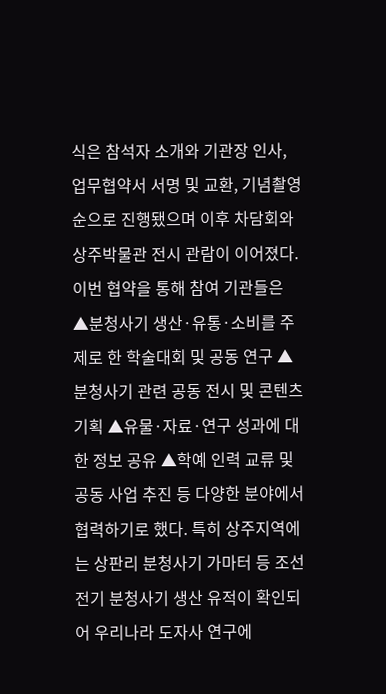식은 참석자 소개와 기관장 인사, 업무협약서 서명 및 교환, 기념촬영 순으로 진행됐으며 이후 차담회와 상주박물관 전시 관람이 이어졌다. 이번 협약을 통해 참여 기관들은 ▲분청사기 생산·유통·소비를 주제로 한 학술대회 및 공동 연구 ▲분청사기 관련 공동 전시 및 콘텐츠 기획 ▲유물·자료·연구 성과에 대한 정보 공유 ▲학예 인력 교류 및 공동 사업 추진 등 다양한 분야에서 협력하기로 했다. 특히 상주지역에는 상판리 분청사기 가마터 등 조선 전기 분청사기 생산 유적이 확인되어 우리나라 도자사 연구에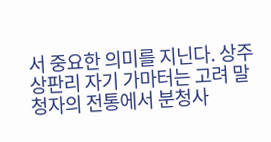서 중요한 의미를 지닌다. 상주 상판리 자기 가마터는 고려 말 청자의 전통에서 분청사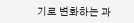기로 변화하는 과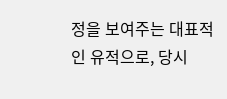정을 보여주는 대표적인 유적으로, 당시